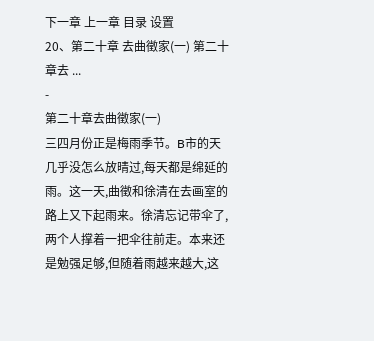下一章 上一章 目录 设置
20、第二十章 去曲徵家(一) 第二十章去 ...
-
第二十章去曲徵家(一)
三四月份正是梅雨季节。B市的天几乎没怎么放晴过,每天都是绵延的雨。这一天,曲徵和徐清在去画室的路上又下起雨来。徐清忘记带伞了,两个人撑着一把伞往前走。本来还是勉强足够,但随着雨越来越大,这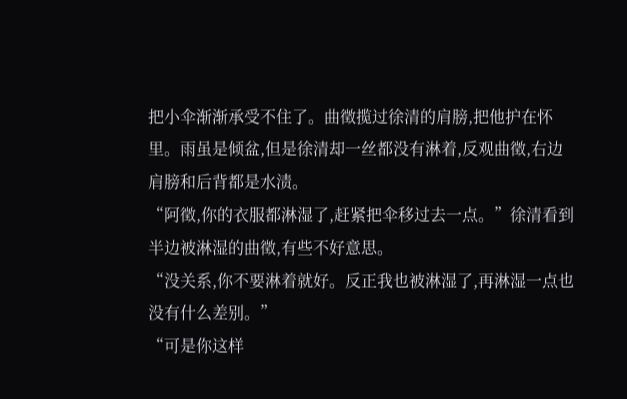把小伞渐渐承受不住了。曲徵揽过徐清的肩膀,把他护在怀里。雨虽是倾盆,但是徐清却一丝都没有淋着,反观曲徵,右边肩膀和后背都是水渍。
“阿徵,你的衣服都淋湿了,赶紧把伞移过去一点。”徐清看到半边被淋湿的曲徵,有些不好意思。
“没关系,你不要淋着就好。反正我也被淋湿了,再淋湿一点也没有什么差别。”
“可是你这样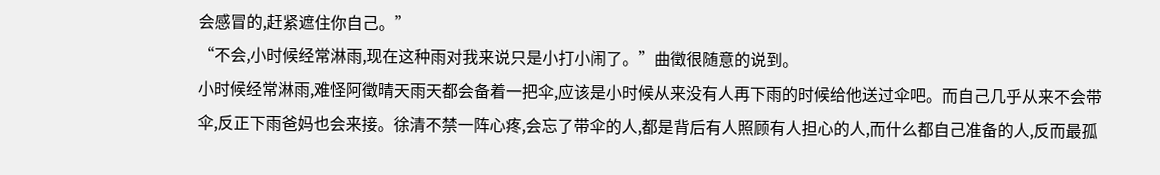会感冒的,赶紧遮住你自己。”
“不会,小时候经常淋雨,现在这种雨对我来说只是小打小闹了。”曲徵很随意的说到。
小时候经常淋雨,难怪阿徵晴天雨天都会备着一把伞,应该是小时候从来没有人再下雨的时候给他送过伞吧。而自己几乎从来不会带伞,反正下雨爸妈也会来接。徐清不禁一阵心疼,会忘了带伞的人,都是背后有人照顾有人担心的人,而什么都自己准备的人,反而最孤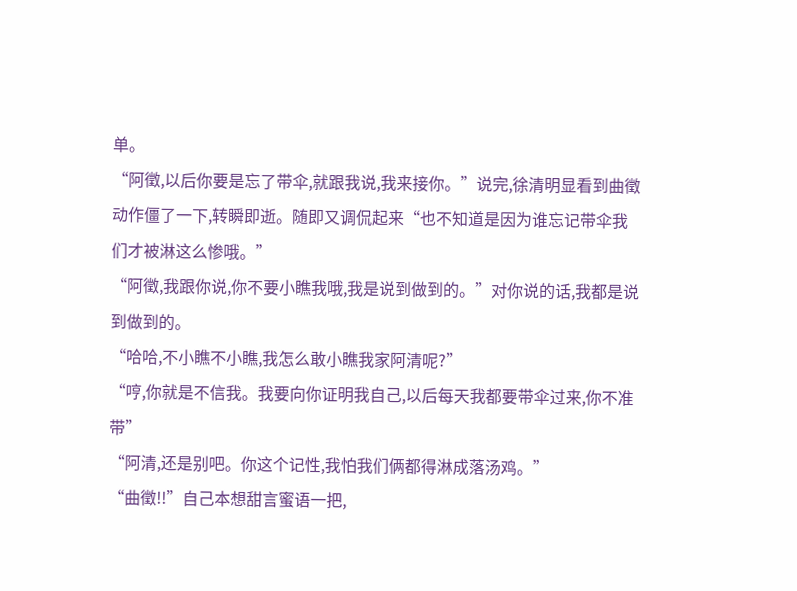单。
“阿徵,以后你要是忘了带伞,就跟我说,我来接你。”说完,徐清明显看到曲徵动作僵了一下,转瞬即逝。随即又调侃起来“也不知道是因为谁忘记带伞我们才被淋这么惨哦。”
“阿徵,我跟你说,你不要小瞧我哦,我是说到做到的。”对你说的话,我都是说到做到的。
“哈哈,不小瞧不小瞧,我怎么敢小瞧我家阿清呢?”
“哼,你就是不信我。我要向你证明我自己,以后每天我都要带伞过来,你不准带”
“阿清,还是别吧。你这个记性,我怕我们俩都得淋成落汤鸡。”
“曲徵!!”自己本想甜言蜜语一把,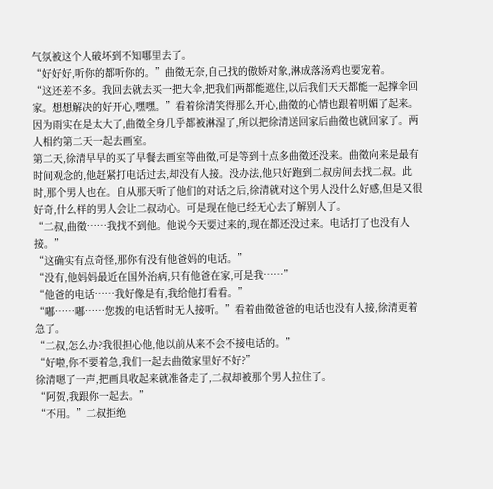气氛被这个人破坏到不知哪里去了。
“好好好,听你的都听你的。”曲徵无奈,自己找的傲娇对象,淋成落汤鸡也要宠着。
“这还差不多。我回去就去买一把大伞,把我们两都能遮住,以后我们天天都能一起撑伞回家。想想解决的好开心,嘿嘿。”看着徐清笑得那么开心,曲徵的心情也跟着明媚了起来。
因为雨实在是太大了,曲徵全身几乎都被淋湿了,所以把徐清送回家后曲徵也就回家了。两人相约第二天一起去画室。
第二天,徐清早早的买了早餐去画室等曲徵,可是等到十点多曲徵还没来。曲徵向来是最有时间观念的,他赶紧打电话过去,却没有人接。没办法,他只好跑到二叔房间去找二叔。此时,那个男人也在。自从那天听了他们的对话之后,徐清就对这个男人没什么好感,但是又很好奇,什么样的男人会让二叔动心。可是现在他已经无心去了解别人了。
“二叔,曲徵……我找不到他。他说今天要过来的,现在都还没过来。电话打了也没有人接。”
“这确实有点奇怪,那你有没有他爸妈的电话。”
“没有,他妈妈最近在国外治病,只有他爸在家,可是我……”
“他爸的电话……我好像是有,我给他打看看。”
“嘟……嘟……您拨的电话暂时无人接听。”看着曲徵爸爸的电话也没有人接,徐清更着急了。
“二叔,怎么办?我很担心他,他以前从来不会不接电话的。”
“好啦,你不要着急,我们一起去曲徵家里好不好?”
徐清嗯了一声,把画具收起来就准备走了,二叔却被那个男人拉住了。
“阿贺,我跟你一起去。”
“不用。”二叔拒绝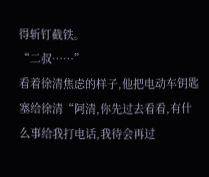得斩钉截铁。
“二叔……”
看着徐清焦虑的样子,他把电动车钥匙塞给徐清“阿清,你先过去看看,有什么事给我打电话,我待会再过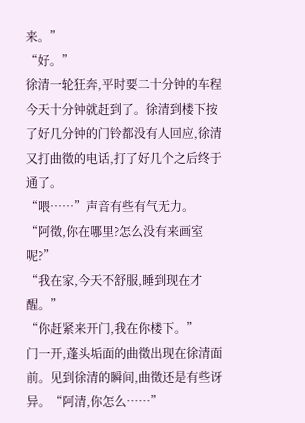来。”
“好。”
徐清一轮狂奔,平时要二十分钟的车程今天十分钟就赶到了。徐清到楼下按了好几分钟的门铃都没有人回应,徐清又打曲徵的电话,打了好几个之后终于通了。
“喂……”声音有些有气无力。
“阿徵,你在哪里?怎么没有来画室呢?”
“我在家,今天不舒服,睡到现在才醒。”
“你赶紧来开门,我在你楼下。”
门一开,蓬头垢面的曲徵出现在徐清面前。见到徐清的瞬间,曲徵还是有些讶异。“阿清,你怎么……”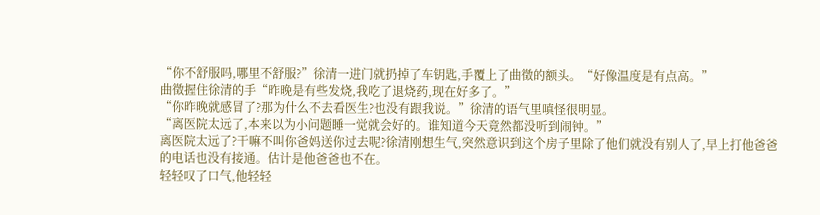“你不舒服吗,哪里不舒服?”徐清一进门就扔掉了车钥匙,手覆上了曲徵的额头。“好像温度是有点高。”
曲徵握住徐清的手“昨晚是有些发烧,我吃了退烧药,现在好多了。”
“你昨晚就感冒了?那为什么不去看医生?也没有跟我说。”徐清的语气里嗔怪很明显。
“离医院太远了,本来以为小问题睡一觉就会好的。谁知道今天竟然都没听到闹钟。”
离医院太远了?干嘛不叫你爸妈送你过去呢?徐清刚想生气,突然意识到这个房子里除了他们就没有别人了,早上打他爸爸的电话也没有接通。估计是他爸爸也不在。
轻轻叹了口气,他轻轻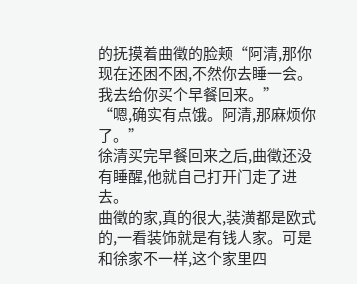的抚摸着曲徵的脸颊“阿清,那你现在还困不困,不然你去睡一会。我去给你买个早餐回来。”
“嗯,确实有点饿。阿清,那麻烦你了。”
徐清买完早餐回来之后,曲徵还没有睡醒,他就自己打开门走了进去。
曲徵的家,真的很大,装潢都是欧式的,一看装饰就是有钱人家。可是和徐家不一样,这个家里四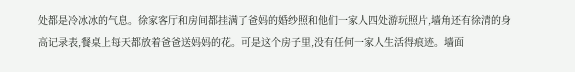处都是冷冰冰的气息。徐家客厅和房间都挂满了爸妈的婚纱照和他们一家人四处游玩照片,墙角还有徐清的身高记录表,餐桌上每天都放着爸爸送妈妈的花。可是这个房子里,没有任何一家人生活得痕迹。墙面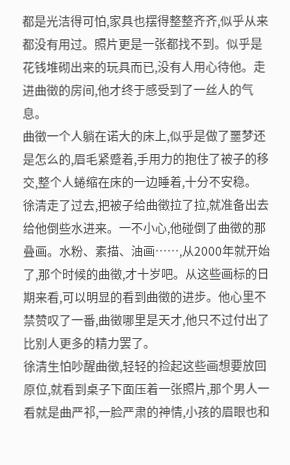都是光洁得可怕,家具也摆得整整齐齐,似乎从来都没有用过。照片更是一张都找不到。似乎是花钱堆砌出来的玩具而已,没有人用心待他。走进曲徵的房间,他才终于感受到了一丝人的气息。
曲徵一个人躺在诺大的床上,似乎是做了噩梦还是怎么的,眉毛紧蹙着,手用力的抱住了被子的移交,整个人蜷缩在床的一边睡着,十分不安稳。
徐清走了过去,把被子给曲徵拉了拉,就准备出去给他倒些水进来。一不小心,他碰倒了曲徵的那叠画。水粉、素描、油画……,从2000年就开始了,那个时候的曲徵,才十岁吧。从这些画标的日期来看,可以明显的看到曲徵的进步。他心里不禁赞叹了一番,曲徵哪里是天才,他只不过付出了比别人更多的精力罢了。
徐清生怕吵醒曲徵,轻轻的捡起这些画想要放回原位,就看到桌子下面压着一张照片,那个男人一看就是曲严祁,一脸严肃的神情,小孩的眉眼也和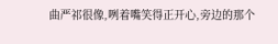曲严祁很像,咧着嘴笑得正开心,旁边的那个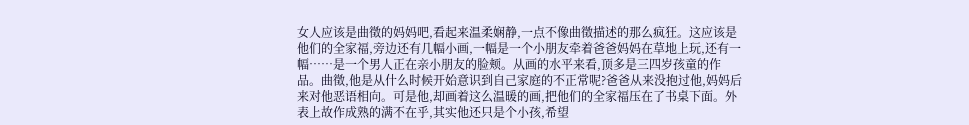女人应该是曲徵的妈妈吧,看起来温柔娴静,一点不像曲徵描述的那么疯狂。这应该是他们的全家福,旁边还有几幅小画,一幅是一个小朋友牵着爸爸妈妈在草地上玩,还有一幅……是一个男人正在亲小朋友的脸颊。从画的水平来看,顶多是三四岁孩童的作品。曲徵,他是从什么时候开始意识到自己家庭的不正常呢?爸爸从来没抱过他,妈妈后来对他恶语相向。可是他,却画着这么温暖的画,把他们的全家福压在了书桌下面。外表上故作成熟的满不在乎,其实他还只是个小孩,希望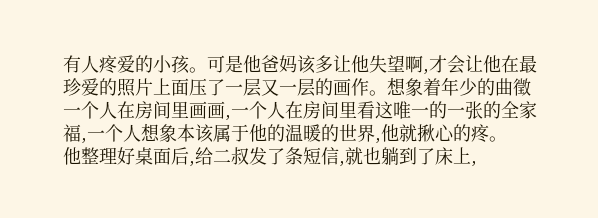有人疼爱的小孩。可是他爸妈该多让他失望啊,才会让他在最珍爱的照片上面压了一层又一层的画作。想象着年少的曲徵一个人在房间里画画,一个人在房间里看这唯一的一张的全家福,一个人想象本该属于他的温暖的世界,他就揪心的疼。
他整理好桌面后,给二叔发了条短信,就也躺到了床上,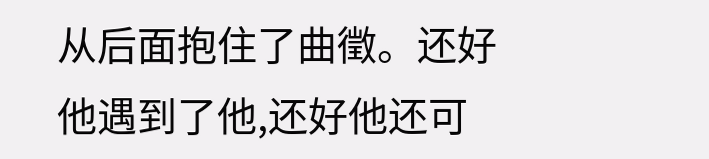从后面抱住了曲徵。还好他遇到了他,还好他还可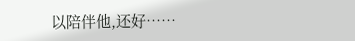以陪伴他,还好……